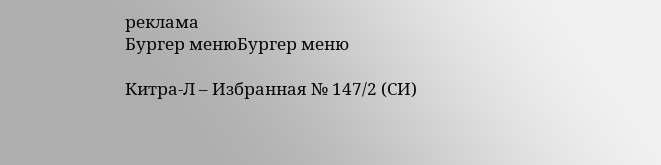реклама
Бургер менюБургер меню

Китра-Л – Избранная № 147/2 (СИ)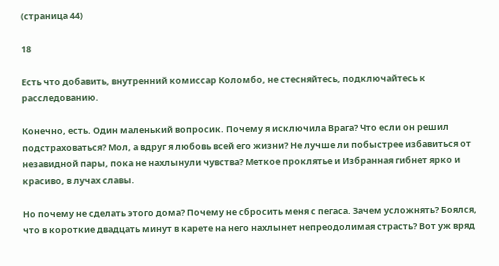(страница 44)

18

Есть что добавить, внутренний комиссар Коломбо, не стесняйтесь, подключайтесь к расследованию.

Конечно, есть. Один маленький вопросик. Почему я исключила Врага? Что если он решил подстраховаться? Мол, а вдруг я любовь всей его жизни? Не лучше ли побыстрее избавиться от незавидной пары, пока не нахлынули чувства? Меткое проклятье и Избранная гибнет ярко и красиво, в лучах славы.

Но почему не сделать этого дома? Почему не сбросить меня с пегаса. Зачем усложнять? Боялся, что в короткие двадцать минут в карете на него нахлынет непреодолимая страсть? Вот уж вряд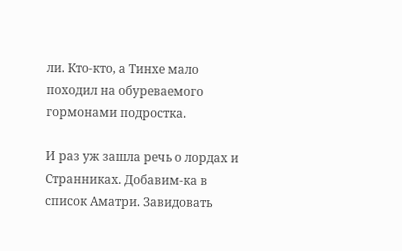ли. Кто-кто, а Тинхе мало походил на обуреваемого гормонами подростка.

И раз уж зашла речь о лордах и Странниках. Добавим-ка в список Аматри. Завидовать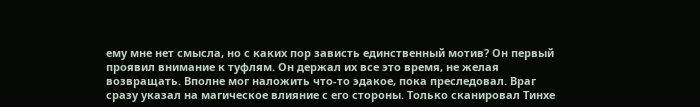ему мне нет смысла, но с каких пор зависть единственный мотив? Он первый проявил внимание к туфлям. Он держал их все это время, не желая возвращать. Вполне мог наложить что-то эдакое, пока преследовал. Враг сразу указал на магическое влияние с его стороны. Только сканировал Тинхе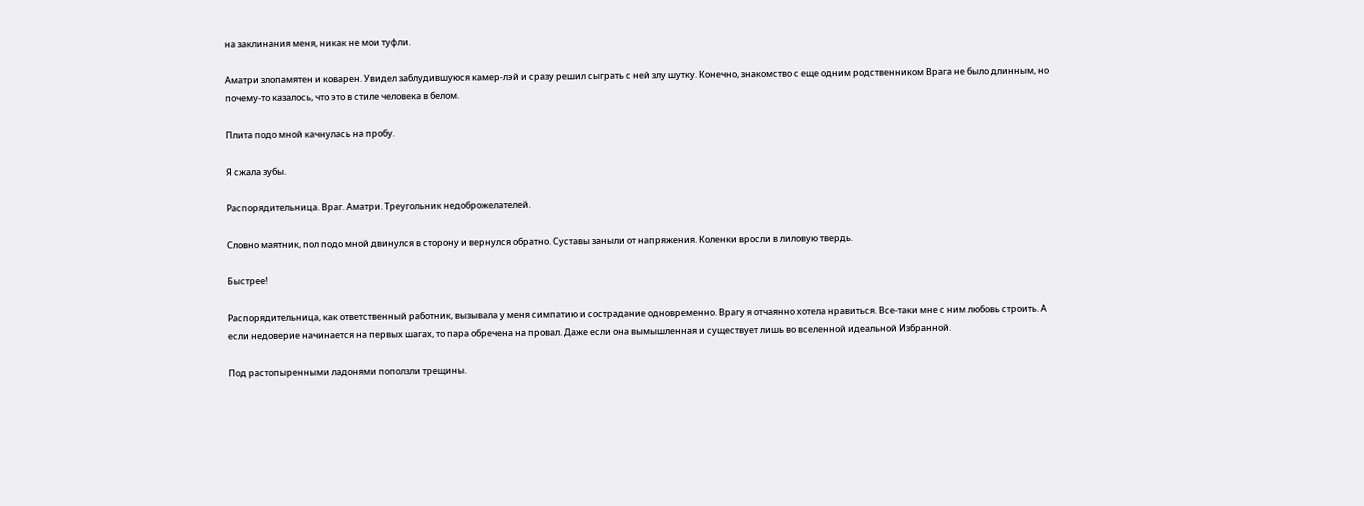на заклинания меня, никак не мои туфли.

Аматри злопамятен и коварен. Увидел заблудившуюся камер-лэй и сразу решил сыграть с ней злу шутку. Конечно, знакомство с еще одним родственником Врага не было длинным, но почему-то казалось, что это в стиле человека в белом.

Плита подо мной качнулась на пробу.

Я сжала зубы.

Распорядительница. Враг. Аматри. Треугольник недоброжелателей.

Словно маятник, пол подо мной двинулся в сторону и вернулся обратно. Суставы заныли от напряжения. Коленки вросли в лиловую твердь.

Быстрее!

Распорядительница, как ответственный работник, вызывала у меня симпатию и сострадание одновременно. Врагу я отчаянно хотела нравиться. Все-таки мне с ним любовь строить. А если недоверие начинается на первых шагах, то пара обречена на провал. Даже если она вымышленная и существует лишь во вселенной идеальной Избранной.

Под растопыренными ладонями поползли трещины.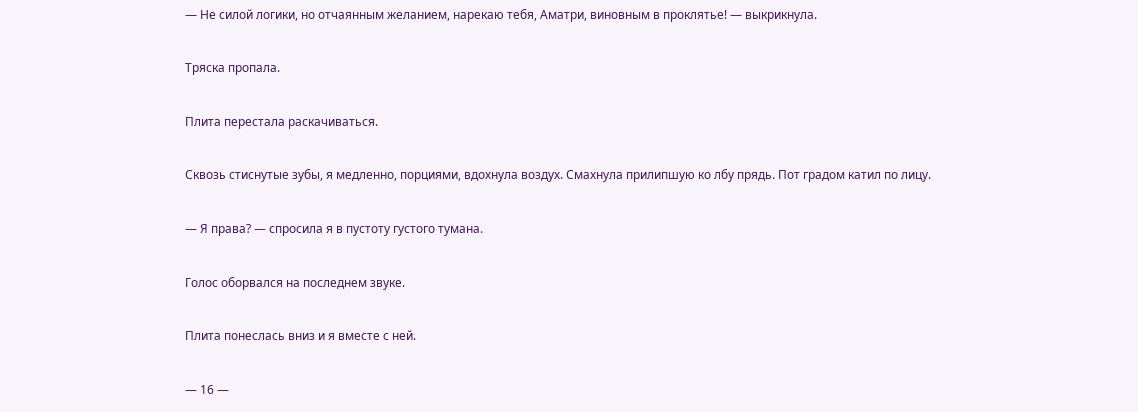— Не силой логики, но отчаянным желанием, нарекаю тебя, Аматри, виновным в проклятье! — выкрикнула.

Тряска пропала.

Плита перестала раскачиваться.

Сквозь стиснутые зубы, я медленно, порциями, вдохнула воздух. Смахнула прилипшую ко лбу прядь. Пот градом катил по лицу.

— Я права? — спросила я в пустоту густого тумана.

Голос оборвался на последнем звуке.

Плита понеслась вниз и я вместе с ней.

— 16 —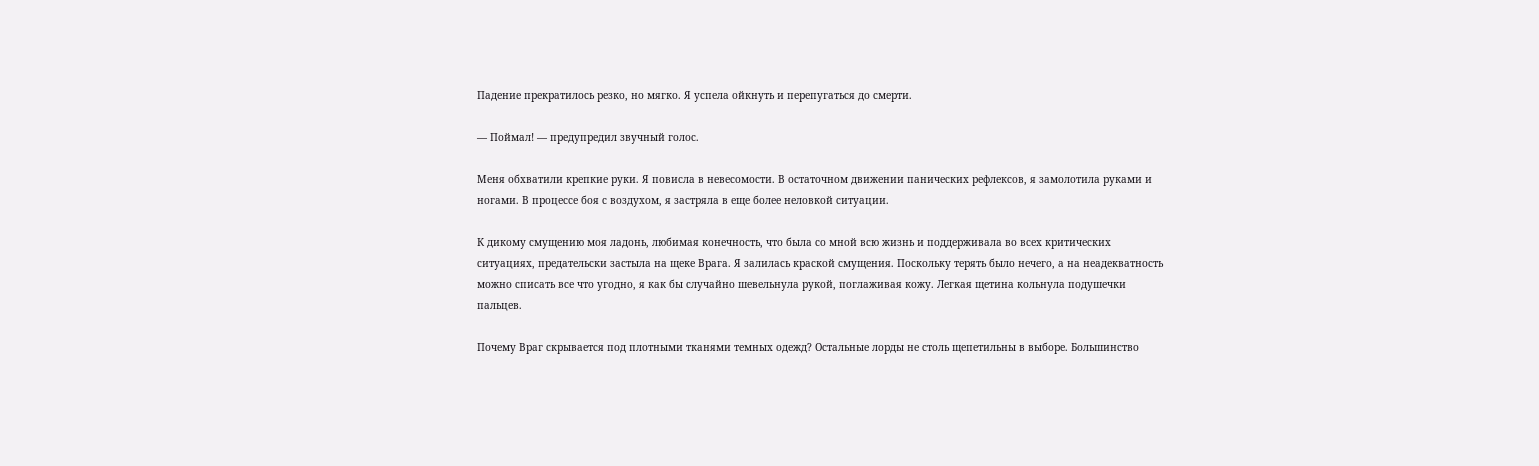Падение прекратилось резко, но мягко. Я успела ойкнуть и перепугаться до смерти.

— Поймал! — предупредил звучный голос.

Меня обхватили крепкие руки. Я повисла в невесомости. В остаточном движении панических рефлексов, я замолотила руками и ногами. В процессе боя с воздухом, я застряла в еще более неловкой ситуации.

К дикому смущению моя ладонь, любимая конечность, что была со мной всю жизнь и поддерживала во всех критических ситуациях, предательски застыла на щеке Врага. Я залилась краской смущения. Поскольку терять было нечего, а на неадекватность можно списать все что угодно, я как бы случайно шевельнула рукой, поглаживая кожу. Легкая щетина кольнула подушечки пальцев.

Почему Враг скрывается под плотными тканями темных одежд? Остальные лорды не столь щепетильны в выборе. Большинство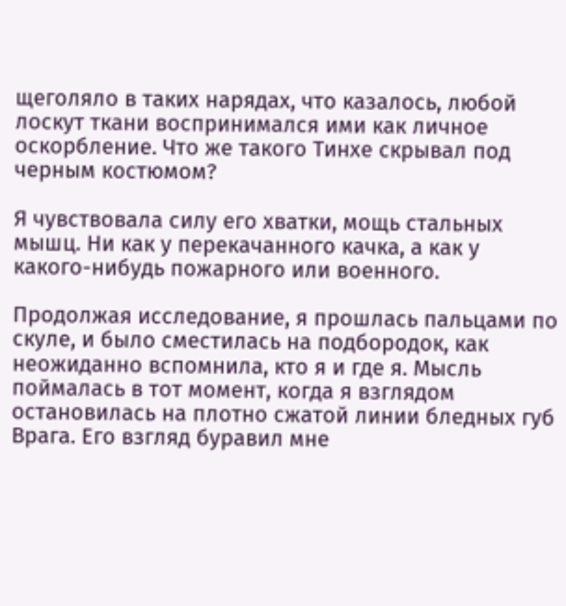щеголяло в таких нарядах, что казалось, любой лоскут ткани воспринимался ими как личное оскорбление. Что же такого Тинхе скрывал под черным костюмом?

Я чувствовала силу его хватки, мощь стальных мышц. Ни как у перекачанного качка, а как у какого-нибудь пожарного или военного.

Продолжая исследование, я прошлась пальцами по скуле, и было сместилась на подбородок, как неожиданно вспомнила, кто я и где я. Мысль поймалась в тот момент, когда я взглядом остановилась на плотно сжатой линии бледных губ Врага. Его взгляд буравил мне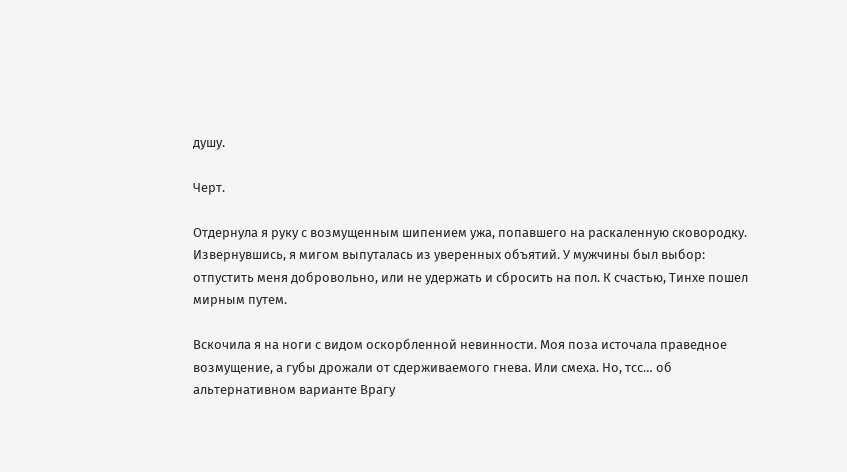душу.

Черт.

Отдернула я руку с возмущенным шипением ужа, попавшего на раскаленную сковородку. Извернувшись, я мигом выпуталась из уверенных объятий. У мужчины был выбор: отпустить меня добровольно, или не удержать и сбросить на пол. К счастью, Тинхе пошел мирным путем.

Вскочила я на ноги с видом оскорбленной невинности. Моя поза источала праведное возмущение, а губы дрожали от сдерживаемого гнева. Или смеха. Но, тсс… об альтернативном варианте Врагу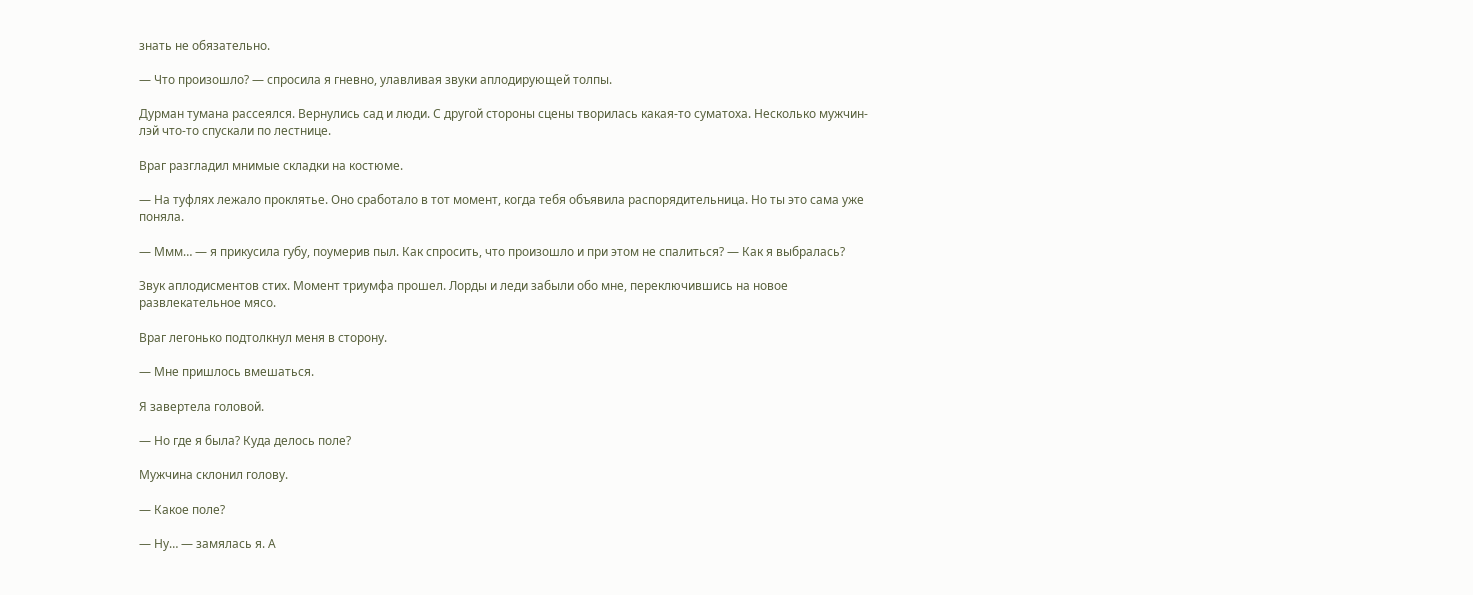знать не обязательно.

— Что произошло? — спросила я гневно, улавливая звуки аплодирующей толпы.

Дурман тумана рассеялся. Вернулись сад и люди. С другой стороны сцены творилась какая-то суматоха. Несколько мужчин-лэй что-то спускали по лестнице.

Враг разгладил мнимые складки на костюме.

— На туфлях лежало проклятье. Оно сработало в тот момент, когда тебя объявила распорядительница. Но ты это сама уже поняла.

— Ммм… — я прикусила губу, поумерив пыл. Как спросить, что произошло и при этом не спалиться? — Как я выбралась?

Звук аплодисментов стих. Момент триумфа прошел. Лорды и леди забыли обо мне, переключившись на новое развлекательное мясо.

Враг легонько подтолкнул меня в сторону.

— Мне пришлось вмешаться.

Я завертела головой.

— Но где я была? Куда делось поле?

Мужчина склонил голову.

— Какое поле?

— Ну… — замялась я. А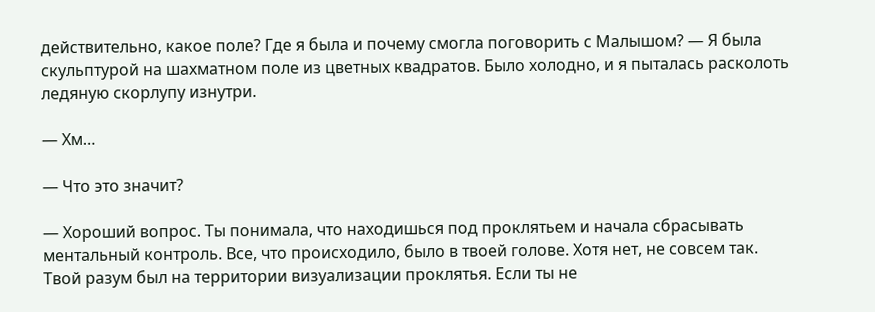действительно, какое поле? Где я была и почему смогла поговорить с Малышом? — Я была скульптурой на шахматном поле из цветных квадратов. Было холодно, и я пыталась расколоть ледяную скорлупу изнутри.

— Хм…

— Что это значит?

— Хороший вопрос. Ты понимала, что находишься под проклятьем и начала сбрасывать ментальный контроль. Все, что происходило, было в твоей голове. Хотя нет, не совсем так. Твой разум был на территории визуализации проклятья. Если ты не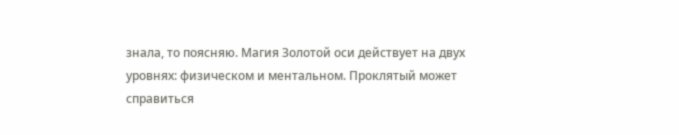знала, то поясняю. Магия Золотой оси действует на двух уровнях: физическом и ментальном. Проклятый может справиться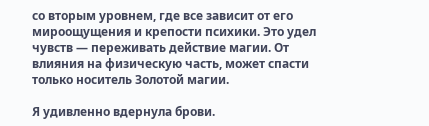со вторым уровнем, где все зависит от его мироощущения и крепости психики. Это удел чувств — переживать действие магии. От влияния на физическую часть, может спасти только носитель Золотой магии.

Я удивленно вдернула брови.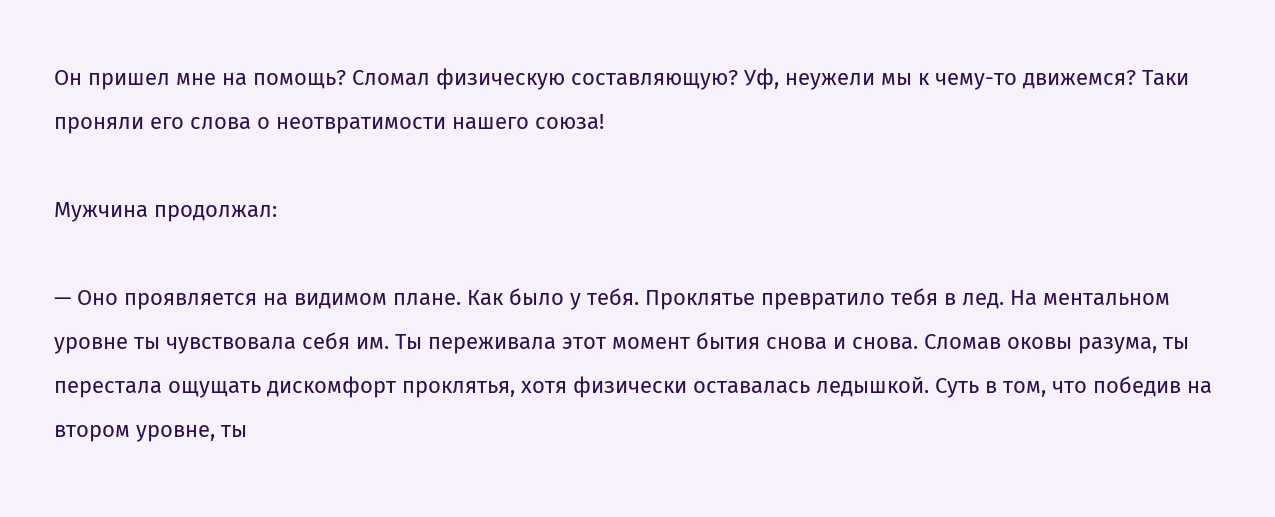Он пришел мне на помощь? Сломал физическую составляющую? Уф, неужели мы к чему-то движемся? Таки проняли его слова о неотвратимости нашего союза!

Мужчина продолжал:

— Оно проявляется на видимом плане. Как было у тебя. Проклятье превратило тебя в лед. На ментальном уровне ты чувствовала себя им. Ты переживала этот момент бытия снова и снова. Сломав оковы разума, ты перестала ощущать дискомфорт проклятья, хотя физически оставалась ледышкой. Суть в том, что победив на втором уровне, ты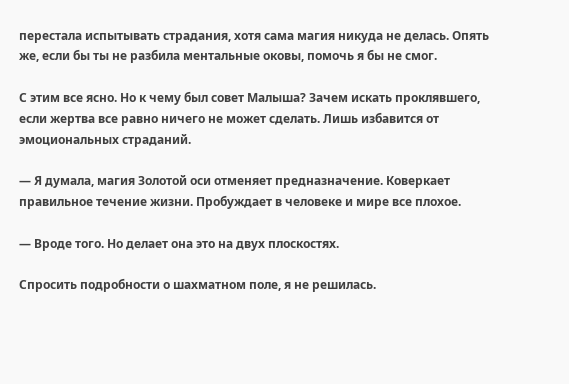перестала испытывать страдания, хотя сама магия никуда не делась. Опять же, если бы ты не разбила ментальные оковы, помочь я бы не смог.

С этим все ясно. Но к чему был совет Малыша? Зачем искать проклявшего, если жертва все равно ничего не может сделать. Лишь избавится от эмоциональных страданий.

— Я думала, магия Золотой оси отменяет предназначение. Коверкает правильное течение жизни. Пробуждает в человеке и мире все плохое.

— Вроде того. Но делает она это на двух плоскостях.

Спросить подробности о шахматном поле, я не решилась.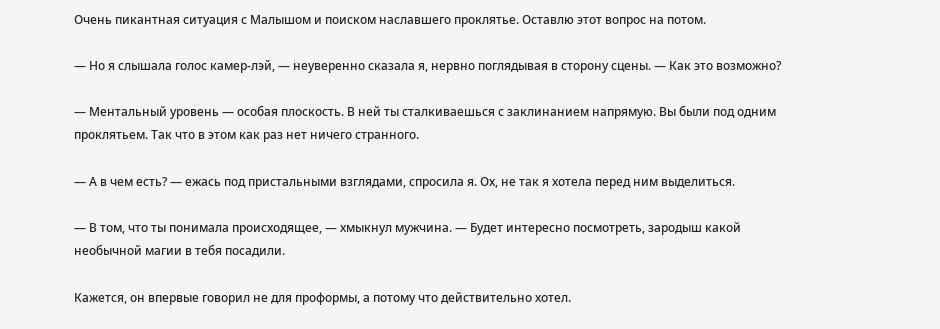Очень пикантная ситуация с Малышом и поиском наславшего проклятье. Оставлю этот вопрос на потом.

— Но я слышала голос камер-лэй, — неуверенно сказала я, нервно поглядывая в сторону сцены. — Как это возможно?

— Ментальный уровень — особая плоскость. В ней ты сталкиваешься с заклинанием напрямую. Вы были под одним проклятьем. Так что в этом как раз нет ничего странного.

— А в чем есть? — ежась под пристальными взглядами, спросила я. Ох, не так я хотела перед ним выделиться.

— В том, что ты понимала происходящее, — хмыкнул мужчина. — Будет интересно посмотреть, зародыш какой необычной магии в тебя посадили.

Кажется, он впервые говорил не для проформы, а потому что действительно хотел.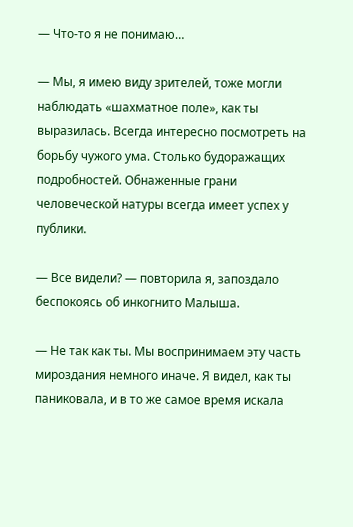— Что-то я не понимаю…

— Мы, я имею виду зрителей, тоже могли наблюдать «шахматное поле», как ты выразилась. Всегда интересно посмотреть на борьбу чужого ума. Столько будоражащих подробностей. Обнаженные грани человеческой натуры всегда имеет успех у публики.

— Все видели? — повторила я, запоздало беспокоясь об инкогнито Малыша.

— Не так как ты. Мы воспринимаем эту часть мироздания немного иначе. Я видел, как ты паниковала, и в то же самое время искала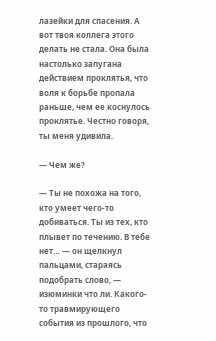лазейки для спасения. А вот твоя коллега этого делать не стала. Она была настолько запугана действием проклятья, что воля к борьбе пропала раньше, чем ее коснулось проклятье. Честно говоря, ты меня удивила.

— Чем же?

— Ты не похожа на того, кто умеет чего-то добиваться. Ты из тех, кто плывет по течению. В тебе нет… — он щелкнул пальцами, стараясь подобрать слово, — изюминки что ли. Какого-то травмирующего события из прошлого, что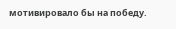мотивировало бы на победу.